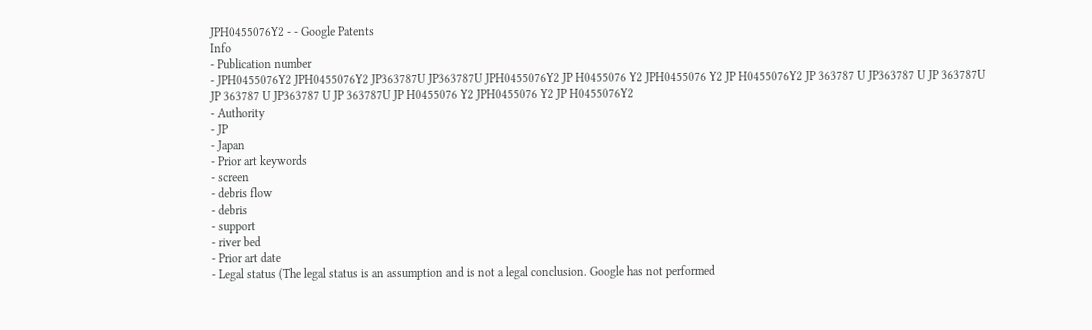JPH0455076Y2 - - Google Patents
Info
- Publication number
- JPH0455076Y2 JPH0455076Y2 JP363787U JP363787U JPH0455076Y2 JP H0455076 Y2 JPH0455076 Y2 JP H0455076Y2 JP 363787 U JP363787 U JP 363787U JP 363787 U JP363787 U JP 363787U JP H0455076 Y2 JPH0455076 Y2 JP H0455076Y2
- Authority
- JP
- Japan
- Prior art keywords
- screen
- debris flow
- debris
- support
- river bed
- Prior art date
- Legal status (The legal status is an assumption and is not a legal conclusion. Google has not performed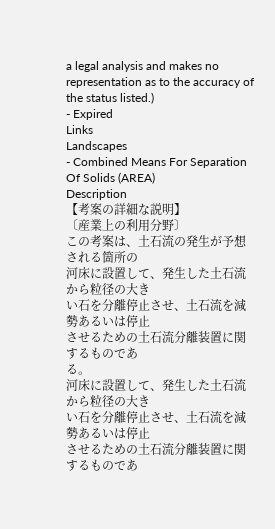a legal analysis and makes no representation as to the accuracy of the status listed.)
- Expired
Links
Landscapes
- Combined Means For Separation Of Solids (AREA)
Description
【考案の詳細な説明】
〔産業上の利用分野〕
この考案は、土石流の発生が予想される箇所の
河床に設置して、発生した土石流から粒径の大き
い石を分離停止させ、土石流を減勢あるいは停止
させるための土石流分離装置に関するものであ
る。
河床に設置して、発生した土石流から粒径の大き
い石を分離停止させ、土石流を減勢あるいは停止
させるための土石流分離装置に関するものであ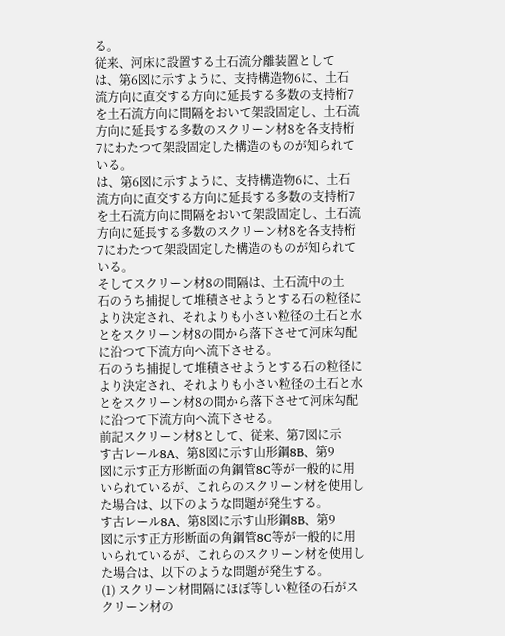る。
従来、河床に設置する土石流分離装置として
は、第6図に示すように、支持構造物6に、土石
流方向に直交する方向に延長する多数の支持桁7
を土石流方向に間隔をおいて架設固定し、土石流
方向に延長する多数のスクリーン材8を各支持桁
7にわたつて架設固定した構造のものが知られて
いる。
は、第6図に示すように、支持構造物6に、土石
流方向に直交する方向に延長する多数の支持桁7
を土石流方向に間隔をおいて架設固定し、土石流
方向に延長する多数のスクリーン材8を各支持桁
7にわたつて架設固定した構造のものが知られて
いる。
そしてスクリーン材8の間隔は、土石流中の土
石のうち捕捉して堆積させようとする石の粒径に
より決定され、それよりも小さい粒径の土石と水
とをスクリーン材8の間から落下させて河床勾配
に沿つて下流方向へ流下させる。
石のうち捕捉して堆積させようとする石の粒径に
より決定され、それよりも小さい粒径の土石と水
とをスクリーン材8の間から落下させて河床勾配
に沿つて下流方向へ流下させる。
前記スクリーン材8として、従来、第7図に示
す古レール8A、第8図に示す山形鋼8B、第9
図に示す正方形断面の角鋼管8C等が一般的に用
いられているが、これらのスクリーン材を使用し
た場合は、以下のような問題が発生する。
す古レール8A、第8図に示す山形鋼8B、第9
図に示す正方形断面の角鋼管8C等が一般的に用
いられているが、これらのスクリーン材を使用し
た場合は、以下のような問題が発生する。
(1) スクリーン材間隔にほぼ等しい粒径の石がス
クリーン材の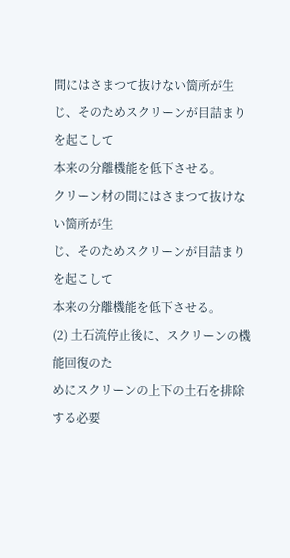間にはさまつて抜けない箇所が生
じ、そのためスクリーンが目詰まりを起こして
本来の分離機能を低下させる。
クリーン材の間にはさまつて抜けない箇所が生
じ、そのためスクリーンが目詰まりを起こして
本来の分離機能を低下させる。
(2) 土石流停止後に、スクリーンの機能回復のた
めにスクリーンの上下の土石を排除する必要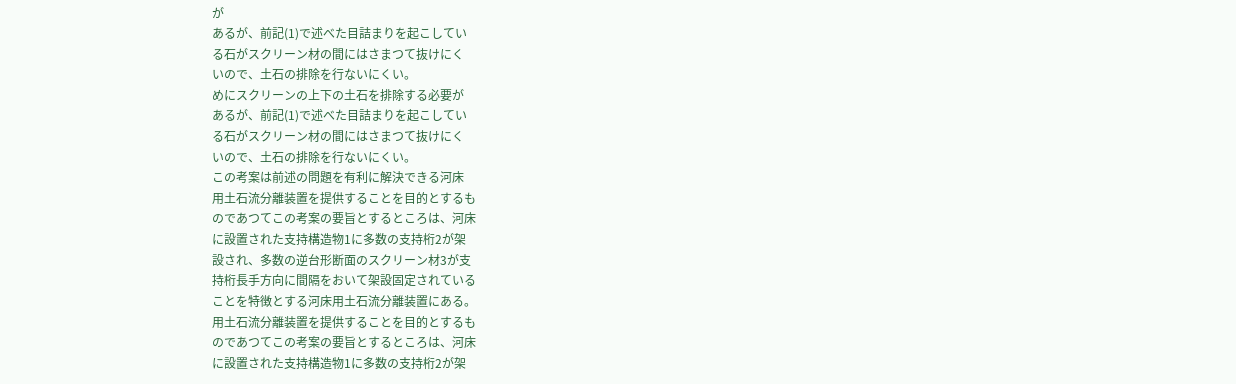が
あるが、前記(1)で述べた目詰まりを起こしてい
る石がスクリーン材の間にはさまつて抜けにく
いので、土石の排除を行ないにくい。
めにスクリーンの上下の土石を排除する必要が
あるが、前記(1)で述べた目詰まりを起こしてい
る石がスクリーン材の間にはさまつて抜けにく
いので、土石の排除を行ないにくい。
この考案は前述の問題を有利に解決できる河床
用土石流分離装置を提供することを目的とするも
のであつてこの考案の要旨とするところは、河床
に設置された支持構造物1に多数の支持桁2が架
設され、多数の逆台形断面のスクリーン材3が支
持桁長手方向に間隔をおいて架設固定されている
ことを特徴とする河床用土石流分離装置にある。
用土石流分離装置を提供することを目的とするも
のであつてこの考案の要旨とするところは、河床
に設置された支持構造物1に多数の支持桁2が架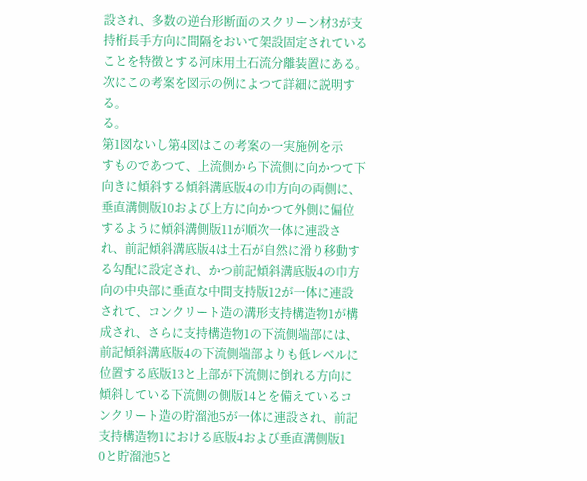設され、多数の逆台形断面のスクリーン材3が支
持桁長手方向に間隔をおいて架設固定されている
ことを特徴とする河床用土石流分離装置にある。
次にこの考案を図示の例によつて詳細に説明す
る。
る。
第1図ないし第4図はこの考案の一実施例を示
すものであつて、上流側から下流側に向かつて下
向きに傾斜する傾斜溝底版4の巾方向の両側に、
垂直溝側版10および上方に向かつて外側に偏位
するように傾斜溝側版11が順次一体に連設さ
れ、前記傾斜溝底版4は土石が自然に滑り移動す
る勾配に設定され、かつ前記傾斜溝底版4の巾方
向の中央部に垂直な中間支持版12が一体に連設
されて、コンクリート造の溝形支持構造物1が構
成され、さらに支持構造物1の下流側端部には、
前記傾斜溝底版4の下流側端部よりも低レベルに
位置する底版13と上部が下流側に倒れる方向に
傾斜している下流側の側版14とを備えているコ
ンクリート造の貯溜池5が一体に連設され、前記
支持構造物1における底版4および垂直溝側版1
0と貯溜池5と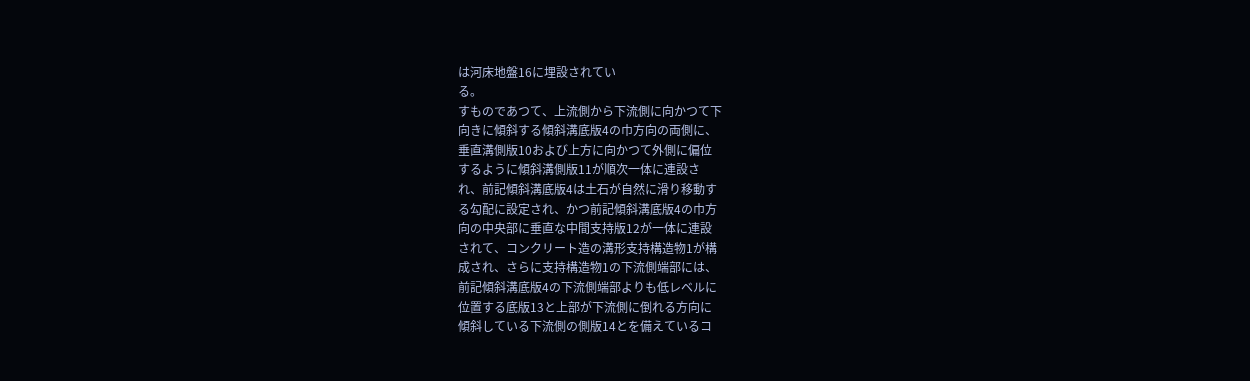は河床地盤16に埋設されてい
る。
すものであつて、上流側から下流側に向かつて下
向きに傾斜する傾斜溝底版4の巾方向の両側に、
垂直溝側版10および上方に向かつて外側に偏位
するように傾斜溝側版11が順次一体に連設さ
れ、前記傾斜溝底版4は土石が自然に滑り移動す
る勾配に設定され、かつ前記傾斜溝底版4の巾方
向の中央部に垂直な中間支持版12が一体に連設
されて、コンクリート造の溝形支持構造物1が構
成され、さらに支持構造物1の下流側端部には、
前記傾斜溝底版4の下流側端部よりも低レベルに
位置する底版13と上部が下流側に倒れる方向に
傾斜している下流側の側版14とを備えているコ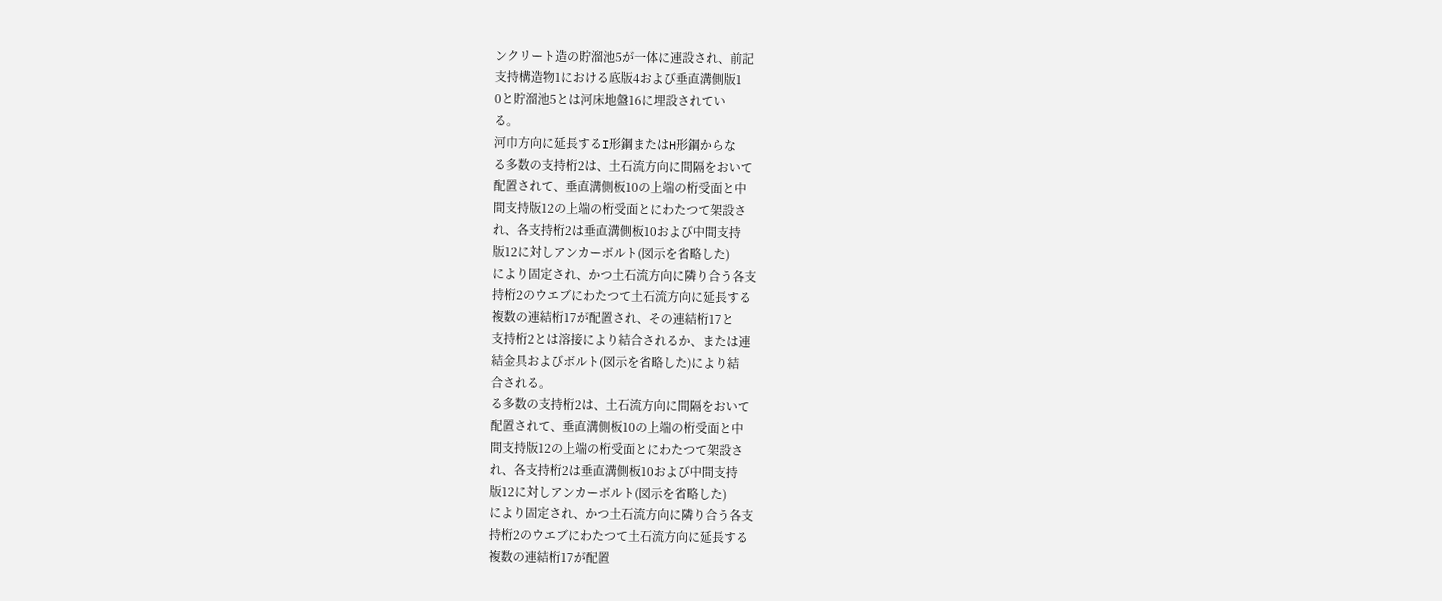ンクリート造の貯溜池5が一体に連設され、前記
支持構造物1における底版4および垂直溝側版1
0と貯溜池5とは河床地盤16に埋設されてい
る。
河巾方向に延長するI形鋼またはH形鋼からな
る多数の支持桁2は、土石流方向に間隔をおいて
配置されて、垂直溝側板10の上端の桁受面と中
間支持版12の上端の桁受面とにわたつて架設さ
れ、各支持桁2は垂直溝側板10および中間支持
版12に対しアンカーボルト(図示を省略した)
により固定され、かつ土石流方向に隣り合う各支
持桁2のウエブにわたつて土石流方向に延長する
複数の連結桁17が配置され、その連結桁17と
支持桁2とは溶接により結合されるか、または連
結金具およびボルト(図示を省略した)により結
合される。
る多数の支持桁2は、土石流方向に間隔をおいて
配置されて、垂直溝側板10の上端の桁受面と中
間支持版12の上端の桁受面とにわたつて架設さ
れ、各支持桁2は垂直溝側板10および中間支持
版12に対しアンカーボルト(図示を省略した)
により固定され、かつ土石流方向に隣り合う各支
持桁2のウエブにわたつて土石流方向に延長する
複数の連結桁17が配置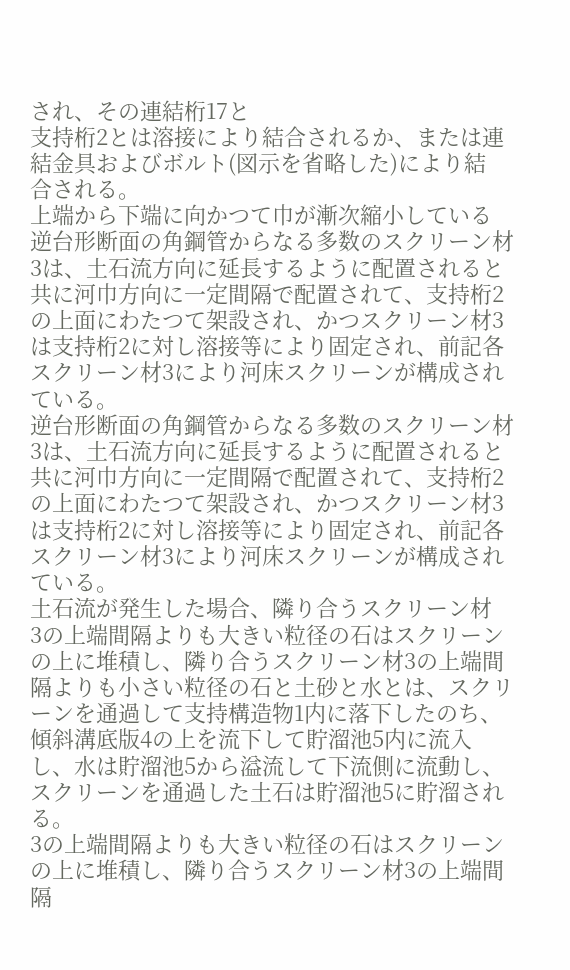され、その連結桁17と
支持桁2とは溶接により結合されるか、または連
結金具およびボルト(図示を省略した)により結
合される。
上端から下端に向かつて巾が漸次縮小している
逆台形断面の角鋼管からなる多数のスクリーン材
3は、土石流方向に延長するように配置されると
共に河巾方向に一定間隔で配置されて、支持桁2
の上面にわたつて架設され、かつスクリーン材3
は支持桁2に対し溶接等により固定され、前記各
スクリーン材3により河床スクリーンが構成され
ている。
逆台形断面の角鋼管からなる多数のスクリーン材
3は、土石流方向に延長するように配置されると
共に河巾方向に一定間隔で配置されて、支持桁2
の上面にわたつて架設され、かつスクリーン材3
は支持桁2に対し溶接等により固定され、前記各
スクリーン材3により河床スクリーンが構成され
ている。
土石流が発生した場合、隣り合うスクリーン材
3の上端間隔よりも大きい粒径の石はスクリーン
の上に堆積し、隣り合うスクリーン材3の上端間
隔よりも小さい粒径の石と土砂と水とは、スクリ
ーンを通過して支持構造物1内に落下したのち、
傾斜溝底版4の上を流下して貯溜池5内に流入
し、水は貯溜池5から溢流して下流側に流動し、
スクリーンを通過した土石は貯溜池5に貯溜され
る。
3の上端間隔よりも大きい粒径の石はスクリーン
の上に堆積し、隣り合うスクリーン材3の上端間
隔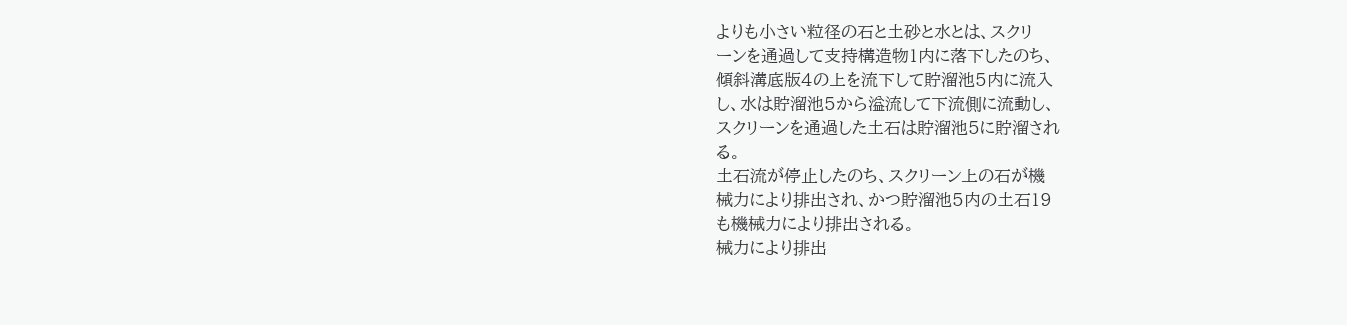よりも小さい粒径の石と土砂と水とは、スクリ
ーンを通過して支持構造物1内に落下したのち、
傾斜溝底版4の上を流下して貯溜池5内に流入
し、水は貯溜池5から溢流して下流側に流動し、
スクリーンを通過した土石は貯溜池5に貯溜され
る。
土石流が停止したのち、スクリーン上の石が機
械力により排出され、かつ貯溜池5内の土石19
も機械力により排出される。
械力により排出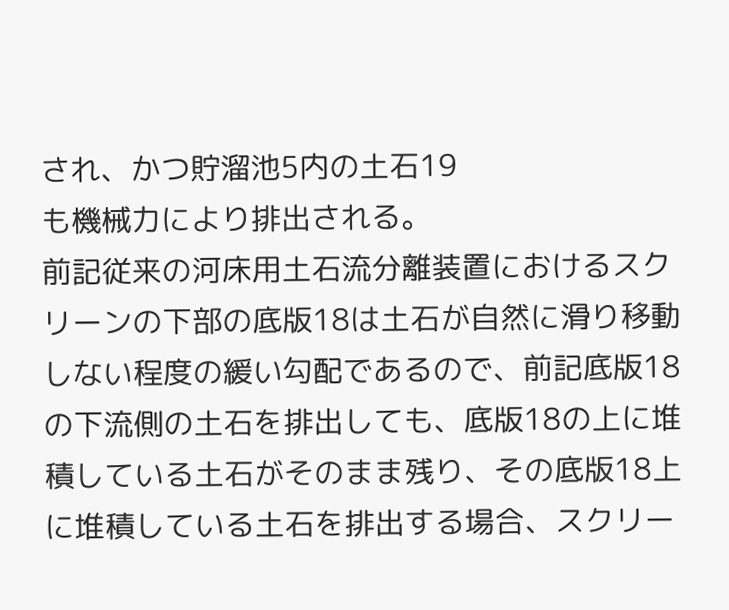され、かつ貯溜池5内の土石19
も機械力により排出される。
前記従来の河床用土石流分離装置におけるスク
リーンの下部の底版18は土石が自然に滑り移動
しない程度の緩い勾配であるので、前記底版18
の下流側の土石を排出しても、底版18の上に堆
積している土石がそのまま残り、その底版18上
に堆積している土石を排出する場合、スクリー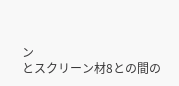ン
とスクリーン材8との間の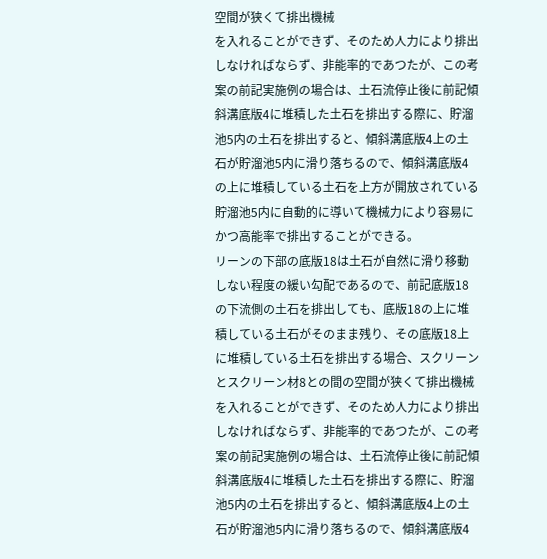空間が狭くて排出機械
を入れることができず、そのため人力により排出
しなければならず、非能率的であつたが、この考
案の前記実施例の場合は、土石流停止後に前記傾
斜溝底版4に堆積した土石を排出する際に、貯溜
池5内の土石を排出すると、傾斜溝底版4上の土
石が貯溜池5内に滑り落ちるので、傾斜溝底版4
の上に堆積している土石を上方が開放されている
貯溜池5内に自動的に導いて機械力により容易に
かつ高能率で排出することができる。
リーンの下部の底版18は土石が自然に滑り移動
しない程度の緩い勾配であるので、前記底版18
の下流側の土石を排出しても、底版18の上に堆
積している土石がそのまま残り、その底版18上
に堆積している土石を排出する場合、スクリーン
とスクリーン材8との間の空間が狭くて排出機械
を入れることができず、そのため人力により排出
しなければならず、非能率的であつたが、この考
案の前記実施例の場合は、土石流停止後に前記傾
斜溝底版4に堆積した土石を排出する際に、貯溜
池5内の土石を排出すると、傾斜溝底版4上の土
石が貯溜池5内に滑り落ちるので、傾斜溝底版4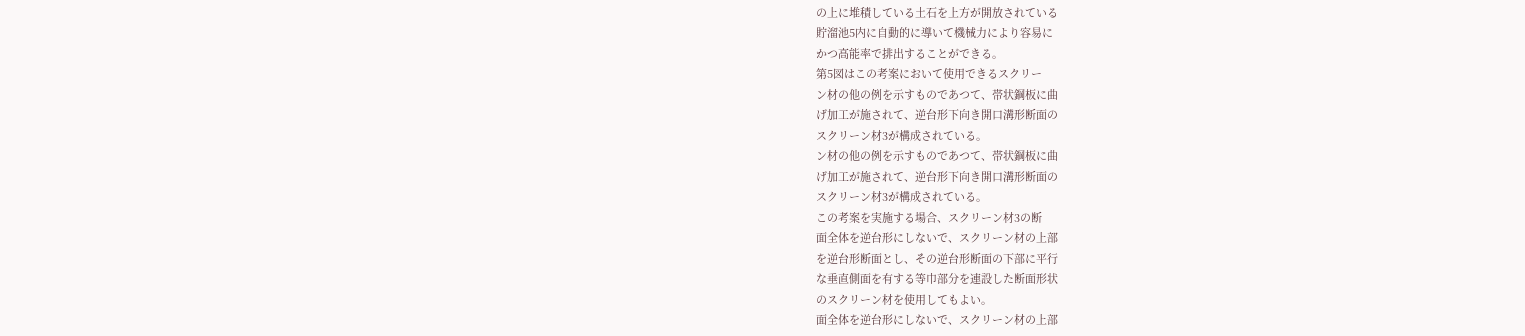の上に堆積している土石を上方が開放されている
貯溜池5内に自動的に導いて機械力により容易に
かつ高能率で排出することができる。
第5図はこの考案において使用できるスクリー
ン材の他の例を示すものであつて、帯状鋼板に曲
げ加工が施されて、逆台形下向き開口溝形断面の
スクリーン材3が構成されている。
ン材の他の例を示すものであつて、帯状鋼板に曲
げ加工が施されて、逆台形下向き開口溝形断面の
スクリーン材3が構成されている。
この考案を実施する場合、スクリーン材3の断
面全体を逆台形にしないで、スクリーン材の上部
を逆台形断面とし、その逆台形断面の下部に平行
な垂直側面を有する等巾部分を連設した断面形状
のスクリーン材を使用してもよい。
面全体を逆台形にしないで、スクリーン材の上部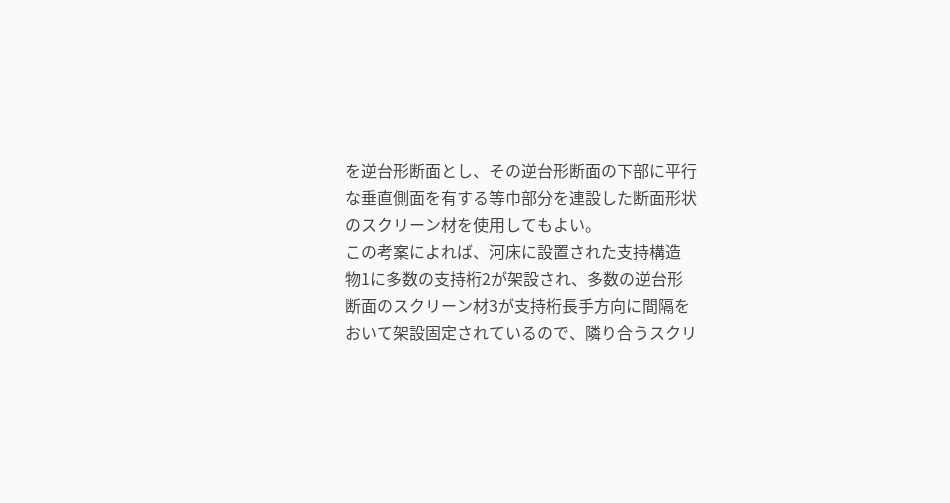を逆台形断面とし、その逆台形断面の下部に平行
な垂直側面を有する等巾部分を連設した断面形状
のスクリーン材を使用してもよい。
この考案によれば、河床に設置された支持構造
物1に多数の支持桁2が架設され、多数の逆台形
断面のスクリーン材3が支持桁長手方向に間隔を
おいて架設固定されているので、隣り合うスクリ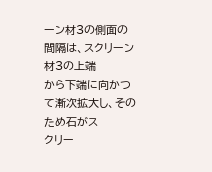ーン材3の側面の間隔は、スクリーン材3の上端
から下端に向かつて漸次拡大し、そのため石がス
クリー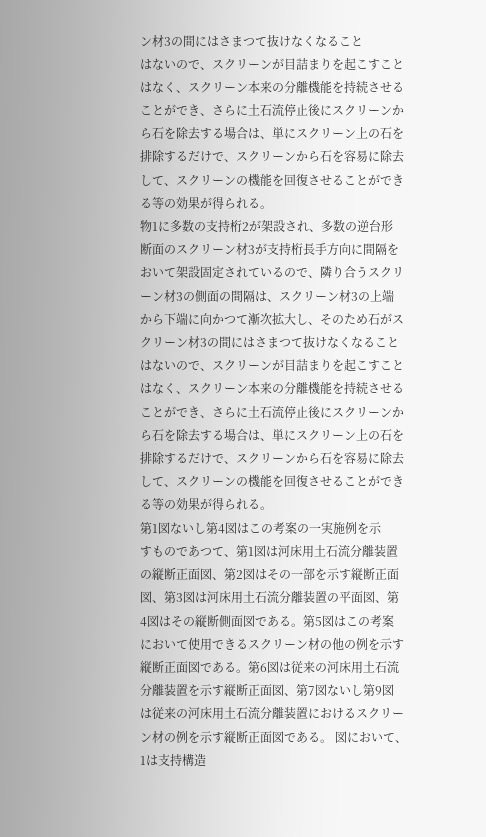ン材3の間にはさまつて抜けなくなること
はないので、スクリーンが目詰まりを起こすこと
はなく、スクリーン本来の分離機能を持続させる
ことができ、さらに土石流停止後にスクリーンか
ら石を除去する場合は、単にスクリーン上の石を
排除するだけで、スクリーンから石を容易に除去
して、スクリーンの機能を回復させることができ
る等の効果が得られる。
物1に多数の支持桁2が架設され、多数の逆台形
断面のスクリーン材3が支持桁長手方向に間隔を
おいて架設固定されているので、隣り合うスクリ
ーン材3の側面の間隔は、スクリーン材3の上端
から下端に向かつて漸次拡大し、そのため石がス
クリーン材3の間にはさまつて抜けなくなること
はないので、スクリーンが目詰まりを起こすこと
はなく、スクリーン本来の分離機能を持続させる
ことができ、さらに土石流停止後にスクリーンか
ら石を除去する場合は、単にスクリーン上の石を
排除するだけで、スクリーンから石を容易に除去
して、スクリーンの機能を回復させることができ
る等の効果が得られる。
第1図ないし第4図はこの考案の一実施例を示
すものであつて、第1図は河床用土石流分離装置
の縦断正面図、第2図はその一部を示す縦断正面
図、第3図は河床用土石流分離装置の平面図、第
4図はその縦断側面図である。第5図はこの考案
において使用できるスクリーン材の他の例を示す
縦断正面図である。第6図は従来の河床用土石流
分離装置を示す縦断正面図、第7図ないし第9図
は従来の河床用土石流分離装置におけるスクリー
ン材の例を示す縦断正面図である。 図において、1は支持構造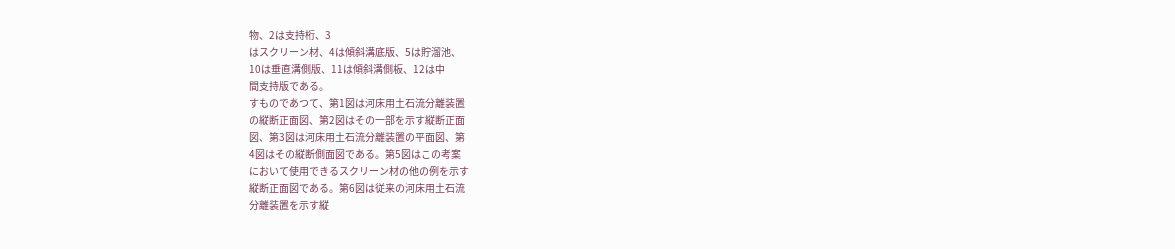物、2は支持桁、3
はスクリーン材、4は傾斜溝底版、5は貯溜池、
10は垂直溝側版、11は傾斜溝側板、12は中
間支持版である。
すものであつて、第1図は河床用土石流分離装置
の縦断正面図、第2図はその一部を示す縦断正面
図、第3図は河床用土石流分離装置の平面図、第
4図はその縦断側面図である。第5図はこの考案
において使用できるスクリーン材の他の例を示す
縦断正面図である。第6図は従来の河床用土石流
分離装置を示す縦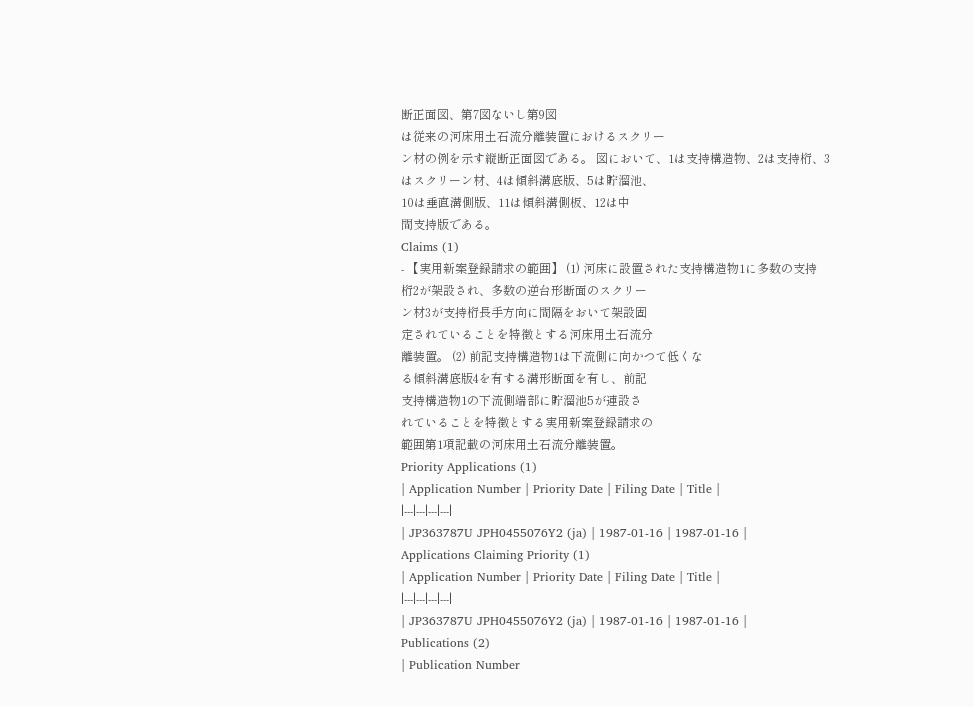断正面図、第7図ないし第9図
は従来の河床用土石流分離装置におけるスクリー
ン材の例を示す縦断正面図である。 図において、1は支持構造物、2は支持桁、3
はスクリーン材、4は傾斜溝底版、5は貯溜池、
10は垂直溝側版、11は傾斜溝側板、12は中
間支持版である。
Claims (1)
- 【実用新案登録請求の範囲】 (1) 河床に設置された支持構造物1に多数の支持
桁2が架設され、多数の逆台形断面のスクリー
ン材3が支持桁長手方向に間隔をおいて架設固
定されていることを特徴とする河床用土石流分
離装置。 (2) 前記支持構造物1は下流側に向かつて低くな
る傾斜溝底版4を有する溝形断面を有し、前記
支持構造物1の下流側端部に貯溜池5が連設さ
れていることを特徴とする実用新案登録請求の
範囲第1項記載の河床用土石流分離装置。
Priority Applications (1)
| Application Number | Priority Date | Filing Date | Title |
|---|---|---|---|
| JP363787U JPH0455076Y2 (ja) | 1987-01-16 | 1987-01-16 |
Applications Claiming Priority (1)
| Application Number | Priority Date | Filing Date | Title |
|---|---|---|---|
| JP363787U JPH0455076Y2 (ja) | 1987-01-16 | 1987-01-16 |
Publications (2)
| Publication Number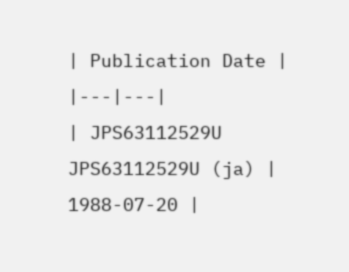| Publication Date |
|---|---|
| JPS63112529U JPS63112529U (ja) | 1988-07-20 |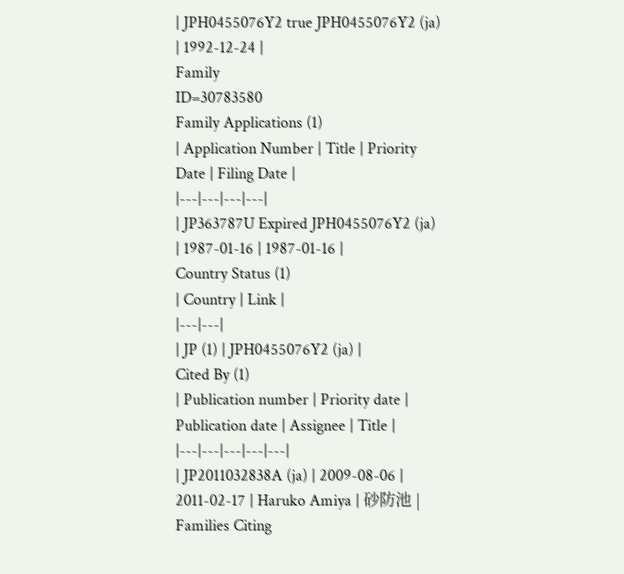| JPH0455076Y2 true JPH0455076Y2 (ja) | 1992-12-24 |
Family
ID=30783580
Family Applications (1)
| Application Number | Title | Priority Date | Filing Date |
|---|---|---|---|
| JP363787U Expired JPH0455076Y2 (ja) | 1987-01-16 | 1987-01-16 |
Country Status (1)
| Country | Link |
|---|---|
| JP (1) | JPH0455076Y2 (ja) |
Cited By (1)
| Publication number | Priority date | Publication date | Assignee | Title |
|---|---|---|---|---|
| JP2011032838A (ja) | 2009-08-06 | 2011-02-17 | Haruko Amiya | 砂防池 |
Families Citing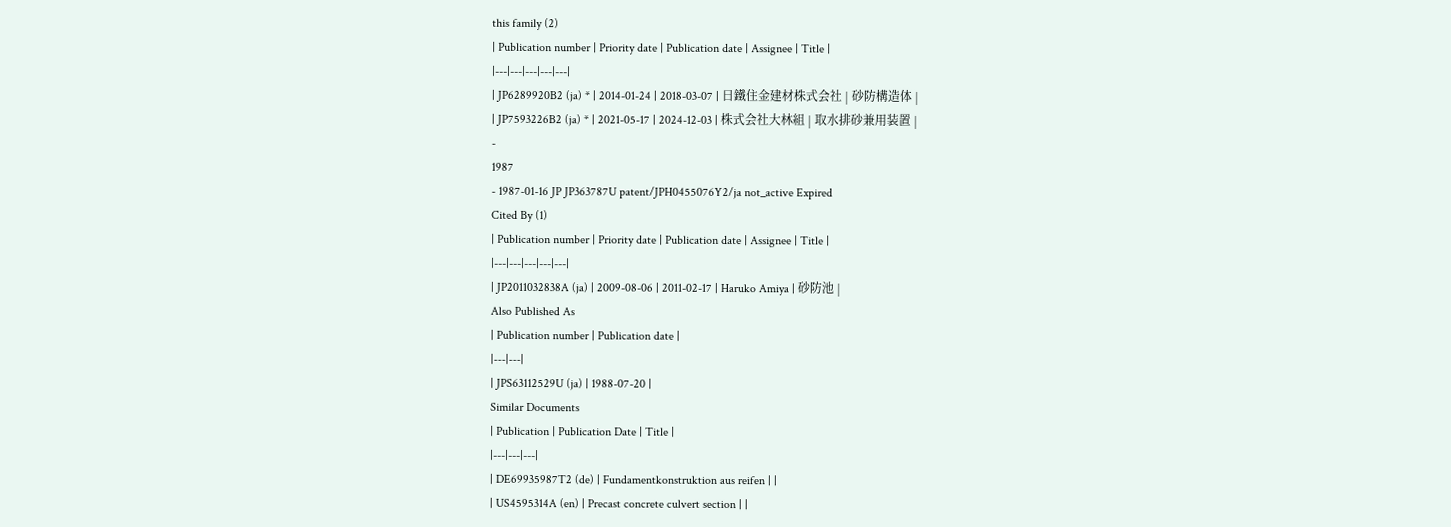this family (2)
| Publication number | Priority date | Publication date | Assignee | Title |
|---|---|---|---|---|
| JP6289920B2 (ja) * | 2014-01-24 | 2018-03-07 | 日鐵住金建材株式会社 | 砂防構造体 |
| JP7593226B2 (ja) * | 2021-05-17 | 2024-12-03 | 株式会社大林組 | 取水排砂兼用装置 |
-
1987
- 1987-01-16 JP JP363787U patent/JPH0455076Y2/ja not_active Expired
Cited By (1)
| Publication number | Priority date | Publication date | Assignee | Title |
|---|---|---|---|---|
| JP2011032838A (ja) | 2009-08-06 | 2011-02-17 | Haruko Amiya | 砂防池 |
Also Published As
| Publication number | Publication date |
|---|---|
| JPS63112529U (ja) | 1988-07-20 |
Similar Documents
| Publication | Publication Date | Title |
|---|---|---|
| DE69935987T2 (de) | Fundamentkonstruktion aus reifen | |
| US4595314A (en) | Precast concrete culvert section | |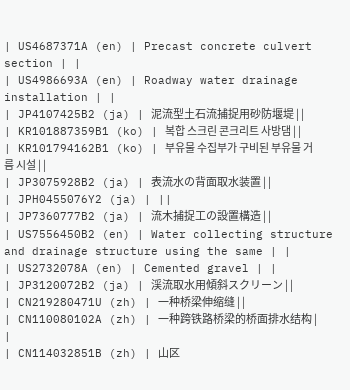| US4687371A (en) | Precast concrete culvert section | |
| US4986693A (en) | Roadway water drainage installation | |
| JP4107425B2 (ja) | 泥流型土石流捕捉用砂防堰堤 | |
| KR101887359B1 (ko) | 복합 스크린 콘크리트 사방댐 | |
| KR101794162B1 (ko) | 부유물 수집부가 구비된 부유물 거름 시설 | |
| JP3075928B2 (ja) | 表流水の背面取水装置 | |
| JPH0455076Y2 (ja) | ||
| JP7360777B2 (ja) | 流木捕捉工の設置構造 | |
| US7556450B2 (en) | Water collecting structure and drainage structure using the same | |
| US2732078A (en) | Cemented gravel | |
| JP3120072B2 (ja) | 渓流取水用傾斜スクリーン | |
| CN219280471U (zh) | 一种桥梁伸缩缝 | |
| CN110080102A (zh) | 一种跨铁路桥梁的桥面排水结构 | |
| CN114032851B (zh) | 山区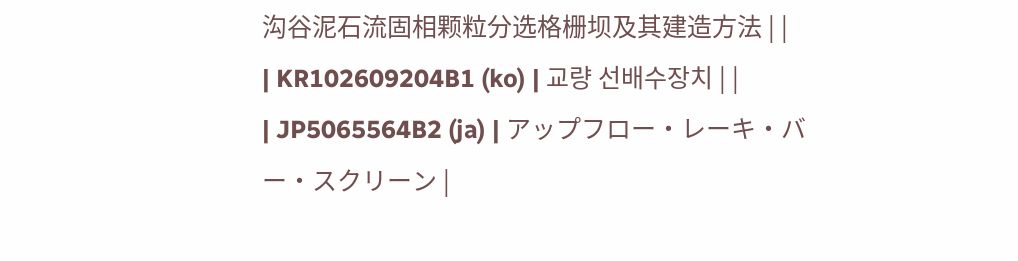沟谷泥石流固相颗粒分选格栅坝及其建造方法 | |
| KR102609204B1 (ko) | 교량 선배수장치 | |
| JP5065564B2 (ja) | アップフロー・レーキ・バー・スクリーン |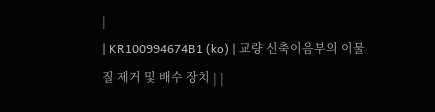|
| KR100994674B1 (ko) | 교량 신축이음부의 이물질 제거 및 배수 장치 | |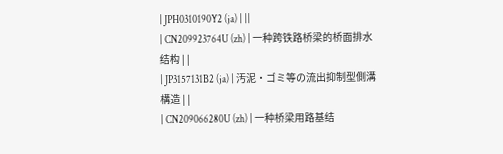| JPH0310190Y2 (ja) | ||
| CN209923764U (zh) | 一种跨铁路桥梁的桥面排水结构 | |
| JP3157131B2 (ja) | 汚泥・ゴミ等の流出抑制型側溝構造 | |
| CN209066280U (zh) | 一种桥梁用路基结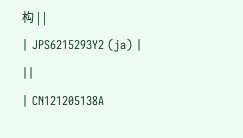构 | |
| JPS6215293Y2 (ja) | ||
| CN121205138A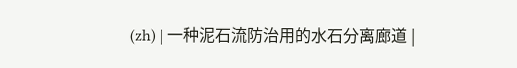(zh) | 一种泥石流防治用的水石分离廊道 |